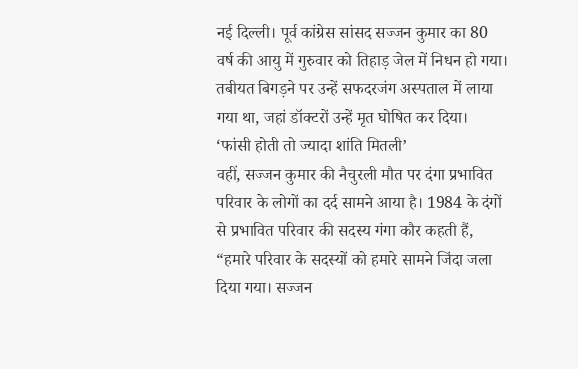नई दिल्ली। पूर्व कांग्रेस सांसद सज्जन कुमार का 80 वर्ष की आयु में गुरुवार को तिहाड़ जेल में निधन हो गया। तबीयत बिगड़ने पर उन्हें सफदरजंग अस्पताल में लाया गया था, जहां डॉक्टरों उन्हें मृत घोषित कर दिया।
‘फांसी होती तो ज्यादा शांति मितली’
वहीं, सज्जन कुमार की नैचुरली मौत पर दंगा प्रभावित परिवार के लोगों का दर्द सामने आया है। 1984 के दंगों से प्रभावित परिवार की सदस्य गंगा कौर कहती हैं, “हमारे परिवार के सदस्यों को हमारे सामने जिंदा जला दिया गया। सज्जन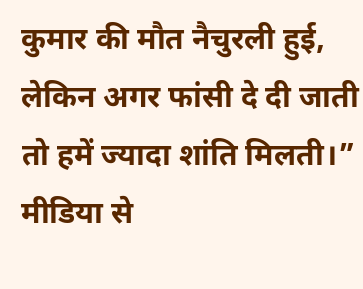कुमार की मौत नैचुरली हुई, लेकिन अगर फांसी दे दी जाती तो हमें ज्यादा शांति मिलती।”
मीडिया से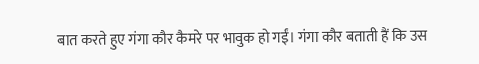बात करते हुए गंगा कौर कैमरे पर भावुक हो गईं। गंगा कौर बताती हैं कि उस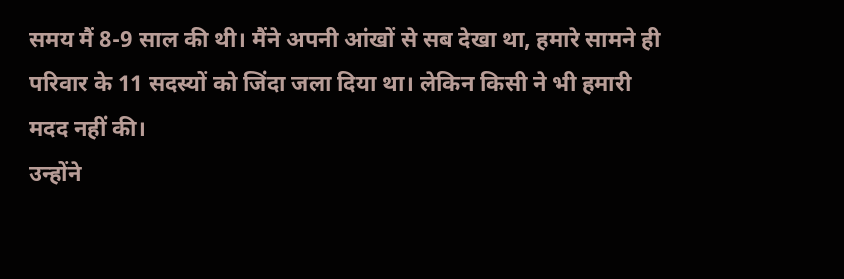समय मैं 8-9 साल की थी। मैंने अपनी आंखों से सब देखा था, हमारे सामने ही परिवार के 11 सदस्यों को जिंदा जला दिया था। लेकिन किसी ने भी हमारी मदद नहीं की।
उन्होंने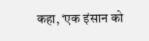कहा, ‘एक इंसान को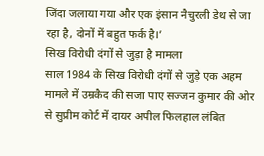जिंदा जलाया गया और एक इंसान नैचुरली डेथ से जा रहा है, दोनों में बहुत फर्क है।’
सिख विरोधी दंगों से जुड़ा है मामला
साल 1984 के सिख विरोधी दंगों से जुड़े एक अहम मामले में उम्रकैद की सजा पाए सज्जन कुमार की ओर से सुप्रीम कोर्ट में दायर अपील फिलहाल लंबित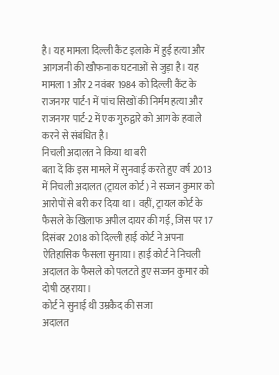है। यह मामला दिल्ली कैंट इलाके में हुई हत्या और आगजनी की खौफनाक घटनाओं से जुड़ा है। यह मामला 1 और 2 नवंबर 1984 को दिल्ली कैंट के राजनगर पार्ट-1 में पांच सिखों की निर्मम हत्या और राजनगर पार्ट-2 में एक गुरुद्वारे को आग के हवाले करने से संबंधित है।
निचली अदालत ने किया था बरी
बता दें कि इस मामले में सुनवाई करते हुए वर्ष 2013 में निचली अदालत (ट्रायल कोर्ट) ने सज्जन कुमार को आरोपों से बरी कर दिया था। वहीं, ट्रायल कोर्ट के फैसले के खिलाफ अपील दायर की गई, जिस पर 17 दिसंबर 2018 को दिल्ली हाई कोर्ट ने अपना ऐतिहासिक फैसला सुनाया। हाई कोर्ट ने निचली अदालत के फैसले को पलटते हुए सज्जन कुमार को दोषी ठहराया।
कोर्ट ने सुनाई थी उम्रकैद की सजा
अदालत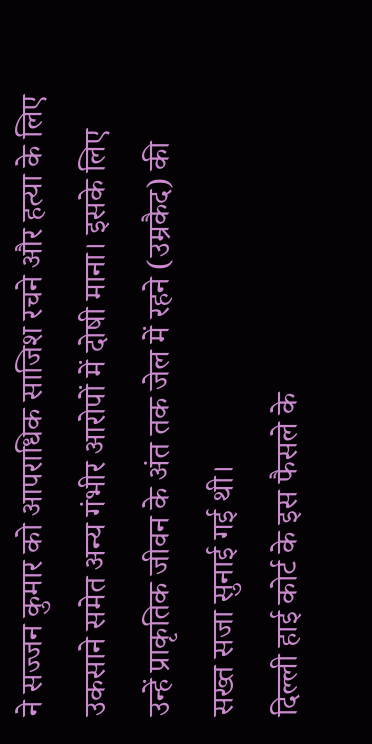ने सज्जन कुमार को आपराधिक साजिश रचने और हत्या के लिए उकसाने समेत अन्य गंभीर आरोपों में दोषी माना। इसके लिए उन्हें प्राकृतिक जीवन के अंत तक जेल में रहने (उम्रकैद) की सख्त सजा सुनाई गई थी।
दिल्ली हाई कोर्ट के इस फैसले के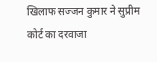खिलाफ सज्जन कुमार ने सुप्रीम कोर्ट का दरवाजा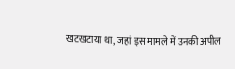खटखटाया था, जहां इस मामले में उनकी अपील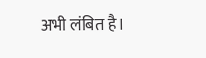अभी लंबित है।